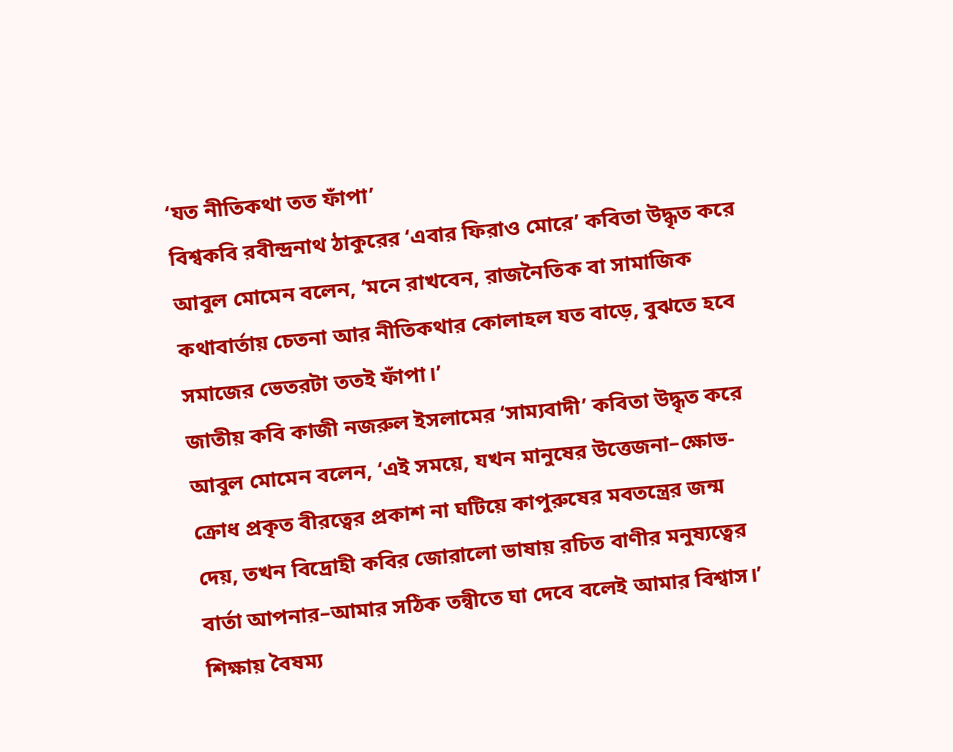‘যত নীতিকথা তত ফাঁপা’
বিশ্বকবি রবীন্দ্রনাথ ঠাকুরের ‘এবার ফিরাও মোরে’ কবিতা উদ্ধৃত করে আবুল মোমেন বলেন, ‘মনে রাখবেন, রাজনৈতিক বা সামাজিক কথাবার্তায় চেতনা আর নীতিকথার কোলাহল যত বাড়ে, বুঝতে হবে সমাজের ভেতরটা ততই ফাঁপা।’
জাতীয় কবি কাজী নজরুল ইসলামের ‘সাম্যবাদী’ কবিতা উদ্ধৃত করে আবুল মোমেন বলেন, ‘এই সময়ে, যখন মানুষের উত্তেজনা–ক্ষোভ-ক্রোধ প্রকৃত বীরত্বের প্রকাশ না ঘটিয়ে কাপুরুষের মবতন্ত্রের জন্ম দেয়, তখন বিদ্রোহী কবির জোরালো ভাষায় রচিত বাণীর মনুষ্যত্বের বার্তা আপনার–আমার সঠিক তন্বীতে ঘা দেবে বলেই আমার বিশ্বাস।’
শিক্ষায় বৈষম্য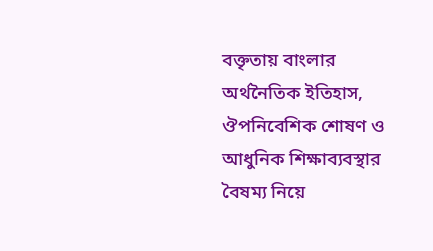বক্তৃতায় বাংলার অর্থনৈতিক ইতিহাস, ঔপনিবেশিক শোষণ ও আধুনিক শিক্ষাব্যবস্থার বৈষম্য নিয়ে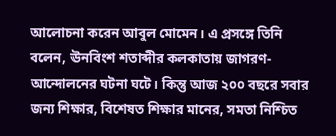আলোচনা করেন আবুল মোমেন। এ প্রসঙ্গে তিনি বলেন, ঊনবিংশ শতাব্দীর কলকাতায় জাগরণ-আন্দোলনের ঘটনা ঘটে। কিন্তু আজ ২০০ বছরে সবার জন্য শিক্ষার, বিশেষত শিক্ষার মানের, সমতা নিশ্চিত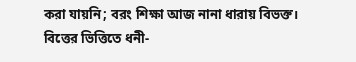করা যায়নি; বরং শিক্ষা আজ নানা ধারায় বিভক্ত। বিত্তের ভিত্তিতে ধনী-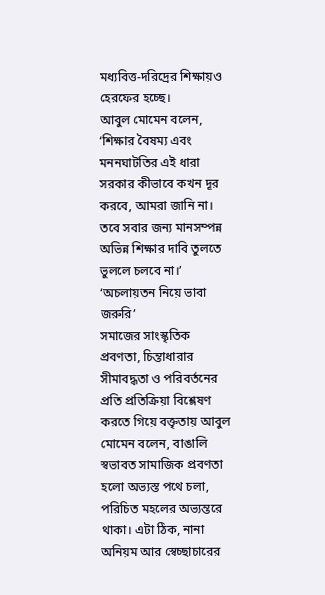মধ্যবিত্ত-দরিদ্রের শিক্ষায়ও হেরফের হচ্ছে।
আবুল মোমেন বলেন, ‘শিক্ষার বৈষম্য এবং মননঘাটতির এই ধারা সরকার কীভাবে কখন দূর করবে, আমরা জানি না। তবে সবার জন্য মানসম্পন্ন অভিন্ন শিক্ষার দাবি তুলতে ভুললে চলবে না।’
‘অচলায়তন নিয়ে ভাবা জরুরি’
সমাজের সাংস্কৃতিক প্রবণতা, চিন্তাধারার সীমাবদ্ধতা ও পরিবর্তনের প্রতি প্রতিক্রিয়া বিশ্লেষণ করতে গিয়ে বক্তৃতায় আবুল মোমেন বলেন, বাঙালি স্বভাবত সামাজিক প্রবণতা হলো অভ্যস্ত পথে চলা, পরিচিত মহলের অভ্যন্তরে থাকা। এটা ঠিক, নানা অনিয়ম আর স্বেচ্ছাচারের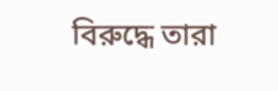বিরুদ্ধে তারা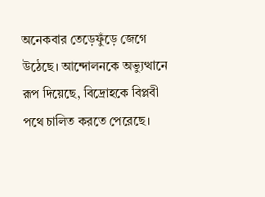অনেকবার তেড়েফুঁড়ে জেগে উঠেছে। আন্দোলনকে অভ্যুত্থানে রূপ দিয়েছে, বিদ্রোহকে বিপ্লবী পথে চালিত করতে পেরেছে।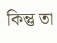কিন্তু তা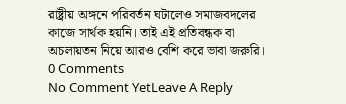রাষ্ট্রীয় অঙ্গনে পরিবর্তন ঘটালেও সমাজবদলের কাজে সার্থক হয়নি। তাই এই প্রতিবন্ধক বা অচলায়তন নিয়ে আরও বেশি করে ভাবা জরুরি।
0 Comments
No Comment YetLeave A Reply